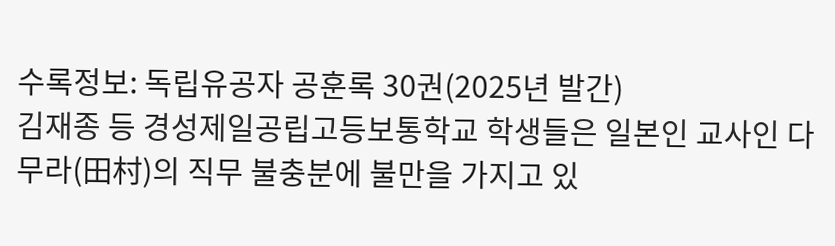수록정보: 독립유공자 공훈록 30권(2025년 발간)
김재종 등 경성제일공립고등보통학교 학생들은 일본인 교사인 다무라(田村)의 직무 불충분에 불만을 가지고 있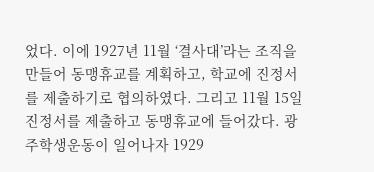었다. 이에 1927년 11월 ‘결사대’라는 조직을 만들어 동맹휴교를 계획하고, 학교에 진정서를 제출하기로 협의하였다. 그리고 11월 15일 진정서를 제출하고 동맹휴교에 들어갔다. 광주학생운동이 일어나자 1929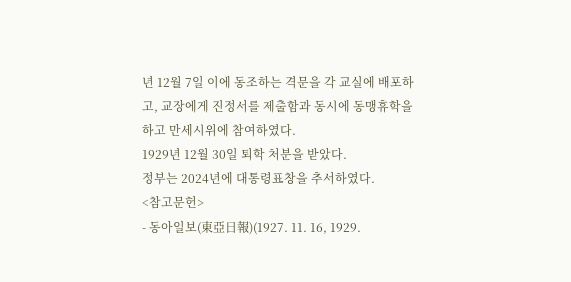년 12월 7일 이에 동조하는 격문을 각 교실에 배포하고, 교장에게 진정서를 제출함과 동시에 동맹휴학을 하고 만세시위에 참여하였다.
1929년 12월 30일 퇴학 처분을 받았다.
정부는 2024년에 대통령표창을 추서하였다.
<참고문헌>
- 동아일보(東亞日報)(1927. 11. 16, 1929.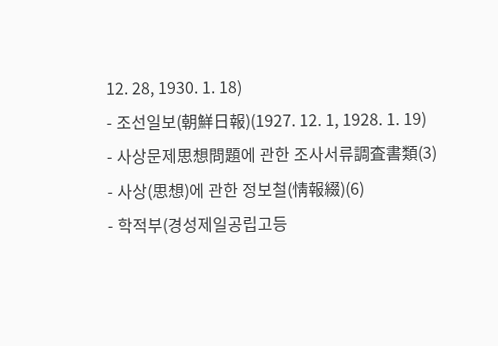12. 28, 1930. 1. 18)
- 조선일보(朝鮮日報)(1927. 12. 1, 1928. 1. 19)
- 사상문제思想問題에 관한 조사서류調査書類(3)
- 사상(思想)에 관한 정보철(情報綴)(6)
- 학적부(경성제일공립고등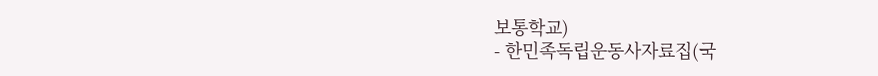보통학교)
- 한민족독립운동사자료집(국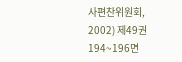사편찬위원회, 2002) 제49권 194~196면